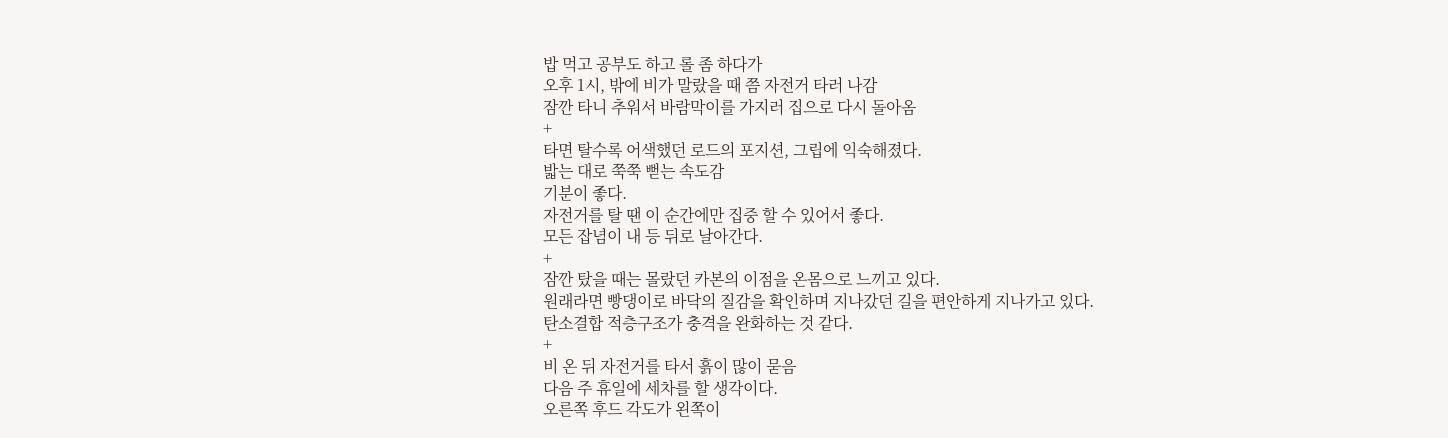밥 먹고 공부도 하고 롤 좀 하다가
오후 1시, 밖에 비가 말랐을 때 쯤 자전거 타러 나감
잠깐 타니 추워서 바람막이를 가지러 집으로 다시 돌아옴
+
타면 탈수록 어색했던 로드의 포지션, 그립에 익숙해졌다.
밟는 대로 쭉쭉 뻗는 속도감
기분이 좋다.
자전거를 탈 땐 이 순간에만 집중 할 수 있어서 좋다.
모든 잡념이 내 등 뒤로 날아간다.
+
잠깐 탔을 때는 몰랐던 카본의 이점을 온몸으로 느끼고 있다.
원래라면 빵댕이로 바닥의 질감을 확인하며 지나갔던 길을 편안하게 지나가고 있다.
탄소결합 적층구조가 충격을 완화하는 것 같다.
+
비 온 뒤 자전거를 타서 흙이 많이 묻음
다음 주 휴일에 세차를 할 생각이다.
오른쪽 후드 각도가 왼쪽이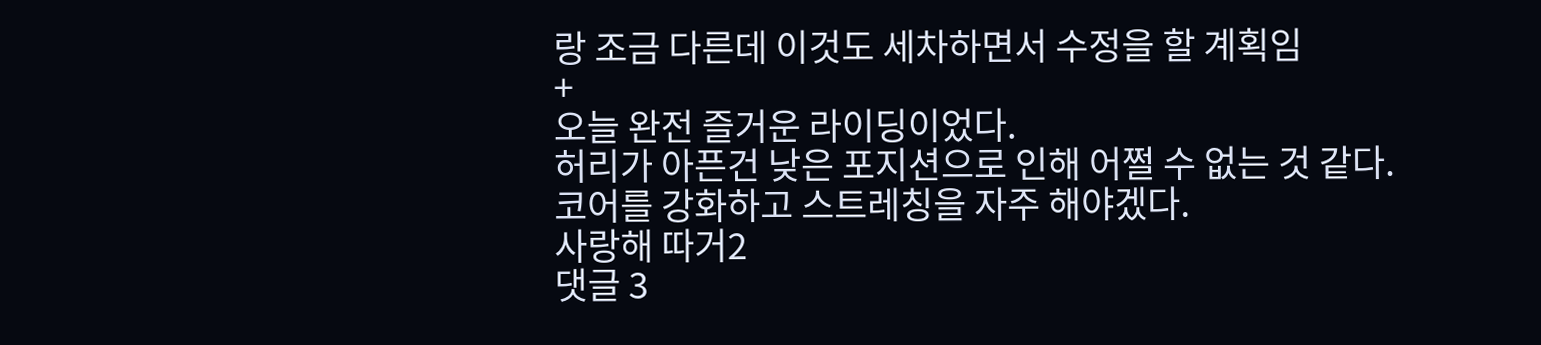랑 조금 다른데 이것도 세차하면서 수정을 할 계획임
+
오늘 완전 즐거운 라이딩이었다.
허리가 아픈건 낮은 포지션으로 인해 어쩔 수 없는 것 같다.
코어를 강화하고 스트레칭을 자주 해야겠다.
사랑해 따거2
댓글 3